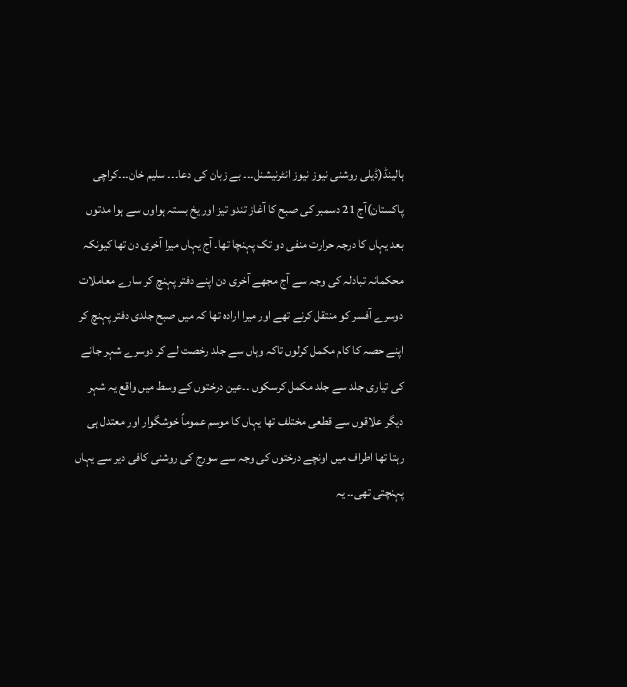ہالینڈ(ڈیلی روشنی نیوز نیوز انٹرنیشنل۔۔۔ بے زبان کی دعا۔۔۔ سلیم خان۔۔۔کراچی پاکستان)آج 21 دسمبر کی صبح کا آغاز تندو تیز اور یخ بستہ ہواوں سے ہوا مدتوں بعد یہاں کا درجہ حرارت منفی دو تک پہنچا تھا۔ آج یہاں میرا آخری دن تھا کیونکہ محکمانہ تبادلہ کی وجہ سے آج مجھے آخری دن اپنے دفتر پہنچ کر سارے معاملات دوسرے آفسر کو منتقل کرنے تھے اور میرا ارادہ تھا کہ میں صبح جلدی دفتر پہنچ کر اپنے حصہ کا کام مکمل کرلوں تاکہ وہاں سے جلد رخصت لے کر دوسرے شہر جانے کی تیاری جلد سے جلد مکمل کرسکوں ۔۔عین درختوں کے وسط میں واقع یہ شہر دیگر علاقوں سے قطعی مختلف تھا یہاں کا موسم عموماً خوشگوار اور معتدل ہی رہتا تھا اطراف میں اونچے درختوں کی وجہ سے سورج کی روشنی کافی دیر سے یہاں پہنچتی تھی۔۔ یہ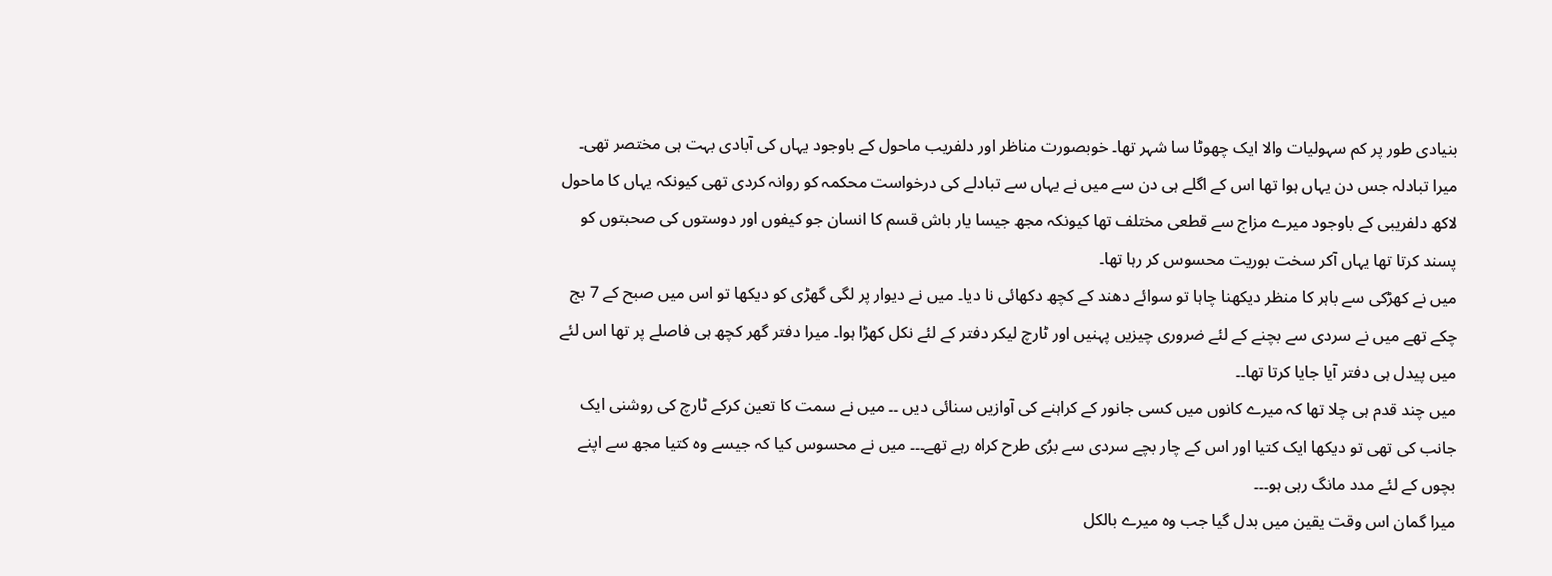بنیادی طور پر کم سہولیات والا ایک چھوٹا سا شہر تھا۔ خوبصورت مناظر اور دلفریب ماحول کے باوجود یہاں کی آبادی بہت ہی مختصر تھی۔ میرا تبادلہ جس دن یہاں ہوا تھا اس کے اگلے ہی دن سے میں نے یہاں سے تبادلے کی درخواست محکمہ کو روانہ کردی تھی کیونکہ یہاں کا ماحول لاکھ دلفریبی کے باوجود میرے مزاج سے قطعی مختلف تھا کیونکہ مجھ جیسا یار باش قسم کا انسان جو کیفوں اور دوستوں کی صحبتوں کو پسند کرتا تھا یہاں آکر سخت بوریت محسوس کر رہا تھا۔
میں نے کھڑکی سے باہر کا منظر دیکھنا چاہا تو سوائے دھند کے کچھ دکھائی نا دیا۔ میں نے دیوار پر لگی گھڑی کو دیکھا تو اس میں صبح کے 7 بج چکے تھے میں نے سردی سے بچنے کے لئے ضروری چیزیں پہنیں اور ٹارچ لیکر دفتر کے لئے نکل کھڑا ہوا۔ میرا دفتر گھر کچھ ہی فاصلے پر تھا اس لئے میں پیدل ہی دفتر آیا جایا کرتا تھا۔۔
میں چند قدم ہی چلا تھا کہ میرے کانوں میں کسی جانور کے کراہنے کی آوازیں سنائی دیں ۔۔ میں نے سمت کا تعین کرکے ٹارچ کی روشنی ایک جانب کی تھی تو دیکھا ایک کتیا اور اس کے چار بچے سردی سے برُی طرح کراہ رہے تھے۔۔۔ میں نے محسوس کیا کہ جیسے وہ کتیا مجھ سے اپنے بچوں کے لئے مدد مانگ رہی ہو۔۔۔
میرا گمان اس وقت یقین میں بدل گیا جب وہ میرے بالکل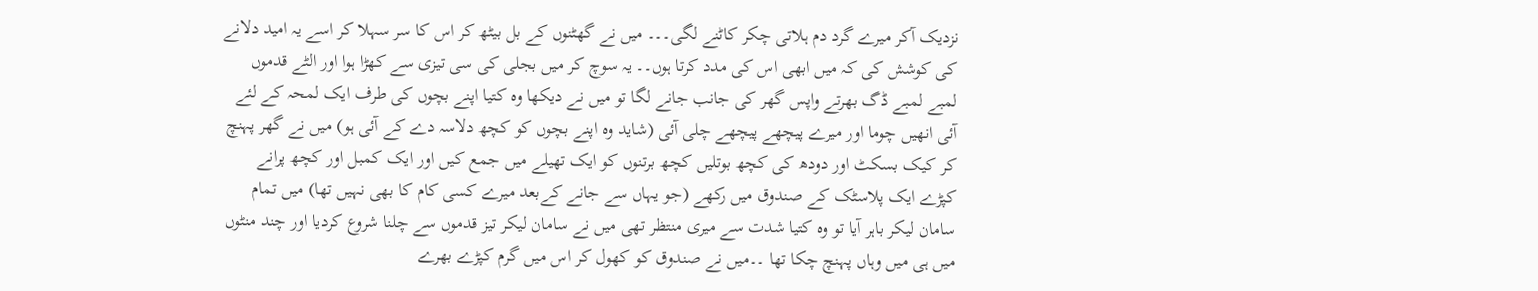نزدیک آکر میرے گرد دم ہلاتی چکر کاٹنے لگی۔۔۔ میں نے گھٹنوں کے بل بیٹھ کر اس کا سر سہلا کر اسے یہ امید دلانے کی کوشش کی کہ میں ابھی اس کی مدد کرتا ہوں۔۔ یہ سوچ کر میں بجلی کی سی تیزی سے کھڑا ہوا اور الٹے قدموں لمبے لمبے ڈگ بھرتے واپس گھر کی جانب جانے لگا تو میں نے دیکھا وہ کتیا اپنے بچوں کی طرف ایک لمحہ کے لئے آئی انھیں چوما اور میرے پیچھے پیچھے چلی آئی (شاید وہ اپنے بچوں کو کچھ دلاسہ دے کے آئی ہو) میں نے گھر پہنچ کر کیک بسکٹ اور دودھ کی کچھ بوتلیں کچھ برتنوں کو ایک تھیلے میں جمع کیں اور ایک کمبل اور کچھ پرانے کپڑے ایک پلاسٹک کے صندوق میں رکھے (جو یہاں سے جانے کےبعد میرے کسی کام کا بھی نہیں تھا) میں تمام سامان لیکر باہر آیا تو وہ کتیا شدت سے میری منتظر تھی میں نے سامان لیکر تیز قدموں سے چلنا شروع کردیا اور چند منٹوں میں ہی میں وہاں پہنچ چکا تھا ۔۔میں نے صندوق کو کھول کر اس میں گرم کپڑے بھرے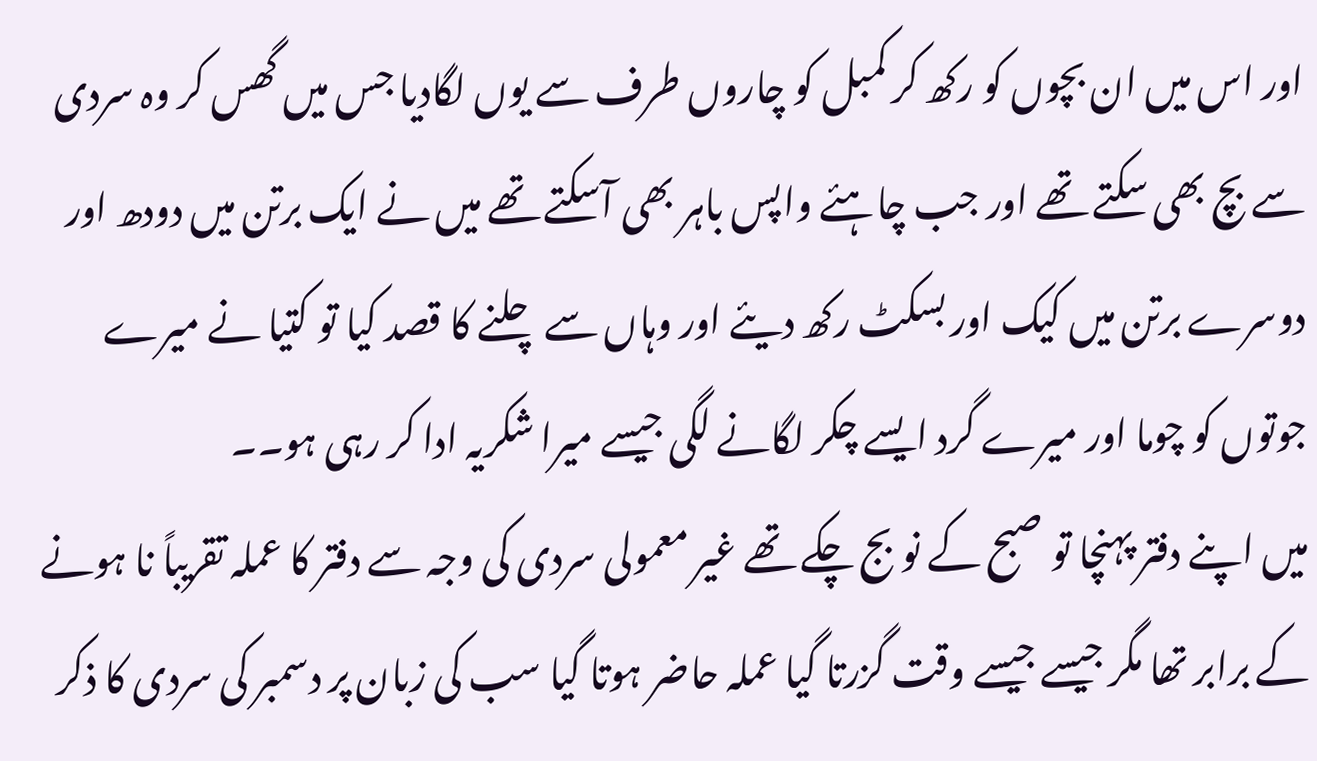اور اس میں ان بچوں کو رکھ کر کمبل کو چاروں طرف سے یوں لگادیا جس میں گھس کر وہ سردی سے بچ بھی سکتے تھے اور جب چاہئے واپس باہر بھی آسکتے تھے میں نے ایک برتن میں دودھ اور دوسرے برتن میں کیک اور بسکٹ رکھ دیئے اور وہاں سے چلنے کا قصد کیا تو کتیا نے میرے جوتوں کو چوما اور میرے گرد ایسے چکر لگانے لگی جیسے میرا شکریہ ادا کر رہی ہو۔۔
میں اپنے دفتر پہنچا تو صبح کے نو بج چکے تھے غیر معمولی سردی کی وجہ سے دفتر کا عملہ تقریباً نا ہونے کے برابر تھا مگر جیسے جیسے وقت گزرتا گیا عملہ حاضر ہوتا گیا سب کی زبان پر دسمبر کی سردی کا ذکر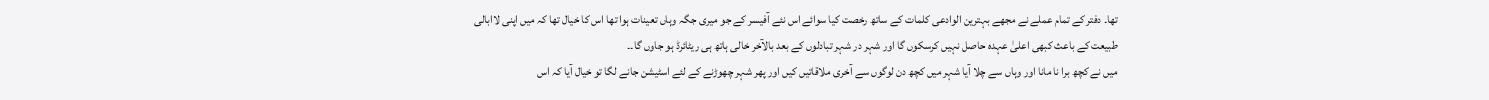تھا۔ دفتر کے تمام عملے نے مجھے بہترین الوادعی کلمات کے ساتھ رخصت کیا سوائے اس نئے آفیسر کے جو میری جگہ وہاں تعینات ہوا تھا اس کا خیال تھا کہ میں اپنی لاابالی طبیعت کے باعث کبھی اعلیٰ عہدہ حاصل نہیں کرسکوں گا اور شہر در شہر تبادلوں کے بعد بالآخر خالی ہاتھ ہی ریٹائرڈ ہو جاوں گا۔۔
میں نے کچھ برا نا مانا اور وہاں سے چلا آیا شہر میں کچھ دن لوگوں سے آخری ملاقاتیں کیں اور پھر شہر چھوڑنے کے لئے اسٹیشن جانے لگا تو خیال آیا کہ اس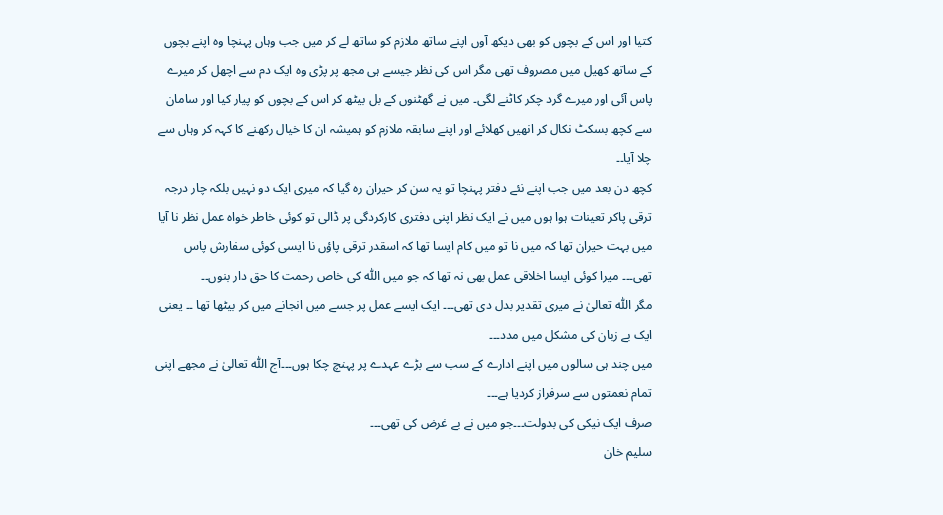کتیا اور اس کے بچوں کو بھی دیکھ آوں اپنے ساتھ ملازم کو ساتھ لے کر میں جب وہاں پہنچا وہ اپنے بچوں کے ساتھ کھیل میں مصروف تھی مگر اس کی نظر جیسے ہی مجھ پر پڑی وہ ایک دم سے اچھل کر میرے پاس آئی اور میرے گرد چکر کاٹنے لگی۔ میں نے گھٹنوں کے بل بیٹھ کر اس کے بچوں کو پیار کیا اور سامان سے کچھ بسکٹ نکال کر انھیں کھلائے اور اپنے سابقہ ملازم کو ہمیشہ ان کا خیال رکھنے کا کہہ کر وہاں سے چلا آیا۔۔
کچھ دن بعد میں جب اپنے نئے دفتر پہنچا تو یہ سن کر حیران رہ گیا کہ میری ایک دو نہیں بلکہ چار درجہ ترقی پاکر تعینات ہوا ہوں میں نے ایک نظر اپنی دفتری کارکردگی پر ڈالی تو کوئی خاطر خواہ عمل نظر نا آیا میں بہت حیران تھا کہ میں نا تو میں کام ایسا تھا کہ اسقدر ترقی پاؤں نا ایسی کوئی سفارش پاس تھی۔۔۔ میرا کوئی ایسا اخلاقی عمل بھی نہ تھا کہ جو میں اللّٰہ کی خاص رحمت کا حق دار بنوں۔۔
مگر اللّٰہ تعالیٰ نے میری تقدیر بدل دی تھی۔۔۔ ایک ایسے عمل پر جسے میں انجانے میں کر بیٹھا تھا ۔۔ یعنی ایک بے زبان کی مشکل میں مدد۔۔۔
میں چند ہی سالوں میں اپنے ادارے کے سب سے بڑے عہدے پر پہنچ چکا ہوں۔۔۔آج اللّٰہ تعالیٰ نے مجھے اپنی تمام نعمتوں سے سرفراز کردیا ہے۔۔۔
صرف ایک نیکی کی بدولت۔۔۔جو میں نے بے غرض کی تھی۔۔۔
سلیم خان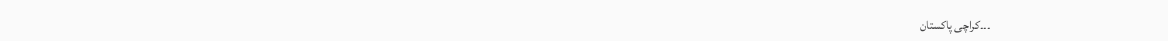۔۔۔کراچی پاکستان